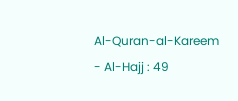Al-Quran-al-Kareem - Al-Hajj : 49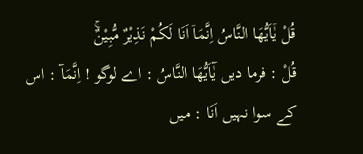قُلْ یٰۤاَیُّهَا النَّاسُ اِنَّمَاۤ اَنَا لَكُمْ نَذِیْرٌ مُّبِیْنٌۚ
قُلْ : فرما دیں يٰٓاَيُّهَا النَّاسُ : اے لوگو ! اِنَّمَآ : اس کے سوا نہیں اَنَا : میں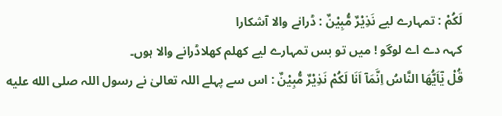لَكُمْ : تمہارے لیے نَذِيْرٌ مُّبِيْنٌ : ڈرانے والا آشکارا
کہہ دے اے لوگو ! میں تو بس تمہارے لیے کھلم کھلاڈرانے والا ہوں۔
قُلْ يٰٓاَيُّهَا النَّاسُ اِنَّمَآ اَنَا لَكُمْ نَذِيْرٌ مُّبِيْنٌ : اس سے پہلے اللہ تعالیٰ نے رسول اللہ صلى الله عليه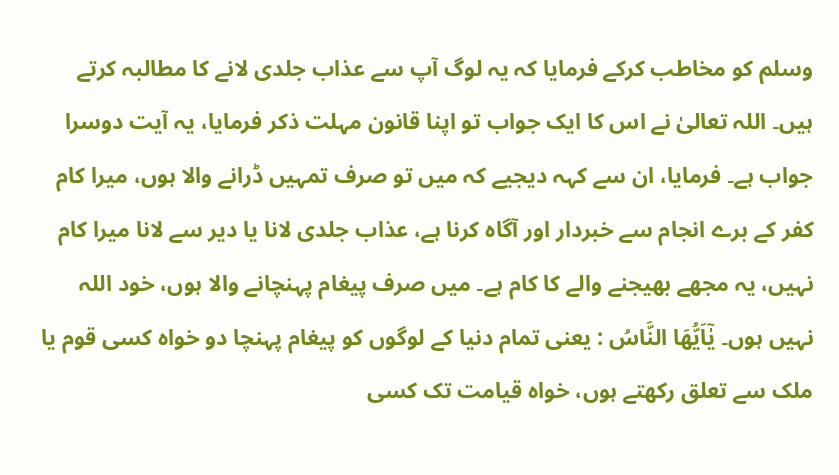وسلم کو مخاطب کرکے فرمایا کہ یہ لوگ آپ سے عذاب جلدی لانے کا مطالبہ کرتے ہیں۔ اللہ تعالیٰ نے اس کا ایک جواب تو اپنا قانون مہلت ذکر فرمایا، یہ آیت دوسرا جواب ہے۔ فرمایا، ان سے کہہ دیجیے کہ میں تو صرف تمہیں ڈرانے والا ہوں، میرا کام کفر کے برے انجام سے خبردار اور آگاہ کرنا ہے، عذاب جلدی لانا یا دیر سے لانا میرا کام نہیں، یہ مجھے بھیجنے والے کا کام ہے۔ میں صرف پیغام پہنچانے والا ہوں، خود اللہ نہیں ہوں۔ يٰٓاَيُّهَا النَّاسُ : یعنی تمام دنیا کے لوگوں کو پیغام پہنچا دو خواہ کسی قوم یا ملک سے تعلق رکھتے ہوں، خواہ قیامت تک کسی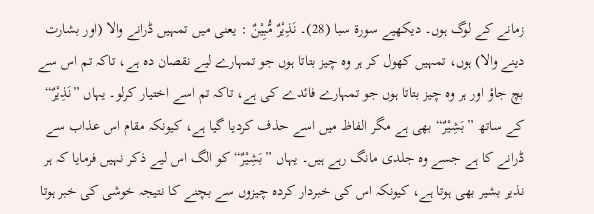زمانے کے لوگ ہوں۔ دیکھیے سورة سبا (28)۔ نَذِيْرٌ مُّبِيْنٌ : یعنی میں تمہیں ڈرانے والا (اور بشارت دینے والا) ہوں، تمہیں کھول کر ہر وہ چیز بتاتا ہوں جو تمہارے لیے نقصان دہ ہے، تاکہ تم اس سے بچ جاؤ اور ہر وہ چیز بتاتا ہوں جو تمہارے فائدے کی ہے، تاکہ تم اسے اختیار کرلو۔ یہاں ”نَذِيْرٌ“ کے ساتھ ”بَشِیْرٌ“ بھی ہے مگر الفاظ میں اسے حذف کردیا گیا ہے، کیونکہ مقام اس عذاب سے ڈرانے کا ہے جسے وہ جلدی مانگ رہے ہیں۔ یہاں ”بَشِیْرٌ“ کو الگ اس لیے ذکر نہیں فرمایا کہ ہر نذیر بشیر بھی ہوتا ہے، کیونکہ اس کی خبردار کردہ چیزوں سے بچنے کا نتیجہ خوشی کی خبر ہوتا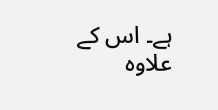ہے۔ اس کے علاوہ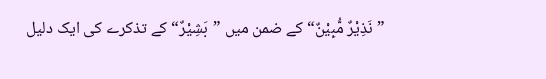”نَذِيْرٌ مُّبِيْنٌ“ کے ضمن میں ”بَشِیْرٌ“ کے تذکرے کی ایک دلیل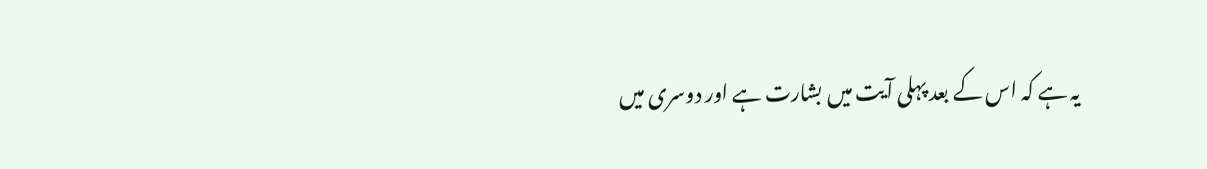یہ ہے کہ اس کے بعد پہلی آیت میں بشارت ہے اور دوسری میں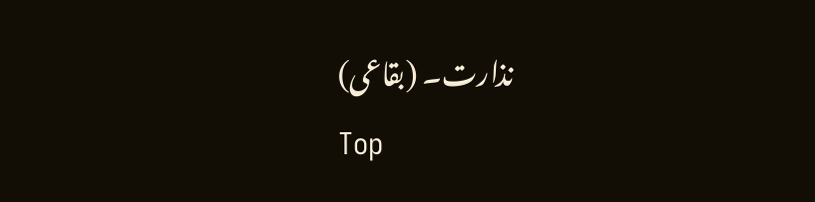نذارت۔ (بقاعی)
Top